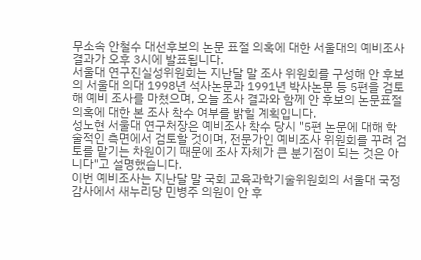무소속 안철수 대선후보의 논문 표절 의혹에 대한 서울대의 예비조사 결과가 오후 3시에 발표됩니다.
서울대 연구진실성위원회는 지난달 말 조사 위원회를 구성해 안 후보의 서울대 의대 1998년 석사논문과 1991년 박사논문 등 5편을 검토해 예비 조사를 마쳤으며, 오늘 조사 결과와 함께 안 후보의 논문표절 의혹에 대한 본 조사 착수 여부를 밝힐 계획입니다.
성노현 서울대 연구처장은 예비조사 착수 당시 "5편 논문에 대해 학술적인 측면에서 검토할 것이며, 전문가인 예비조사 위원회를 꾸려 검토를 맡기는 차원이기 때문에 조사 자체가 큰 분기점이 되는 것은 아니다"고 설명했습니다.
이번 예비조사는 지난달 말 국회 교육과학기술위원회의 서울대 국정감사에서 새누리당 민병주 의원이 안 후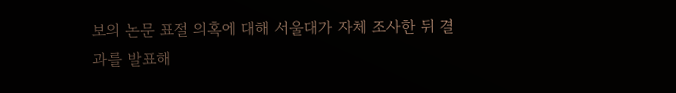보의 논문 표절 의혹에 대해 서울대가 자체 조사한 뒤 결과를 발표해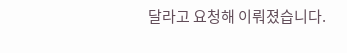달라고 요청해 이뤄졌습니다.